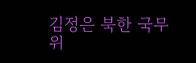김정은 북한 국무위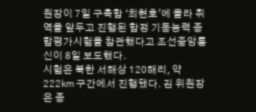원장이 7일 구축함 ‘최현호’에 올라 취역을 앞두고 진행된 함정 기동능력 종합평가시험을 참관했다고 조선중앙통신이 8일 보도했다.
시험은 북한 서해상 120해리, 약 222㎞ 구간에서 진행됐다. 김 위원장은 종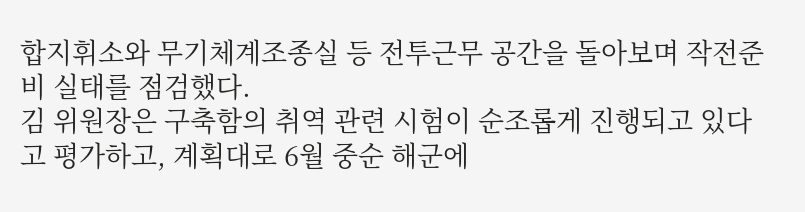합지휘소와 무기체계조종실 등 전투근무 공간을 돌아보며 작전준비 실태를 점검했다.
김 위원장은 구축함의 취역 관련 시험이 순조롭게 진행되고 있다고 평가하고, 계획대로 6월 중순 해군에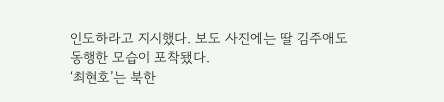인도하라고 지시했다. 보도 사진에는 딸 김주애도 동행한 모습이 포착됐다.
‘최현호’는 북한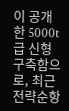이 공개한 5000t급 신형 구축함으로, 최근 전략순항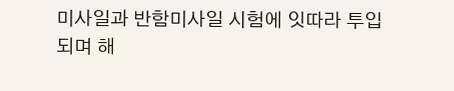미사일과 반함미사일 시험에 잇따라 투입되며 해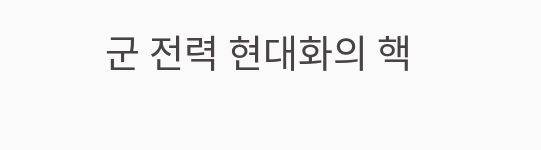군 전력 현대화의 핵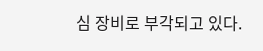심 장비로 부각되고 있다.